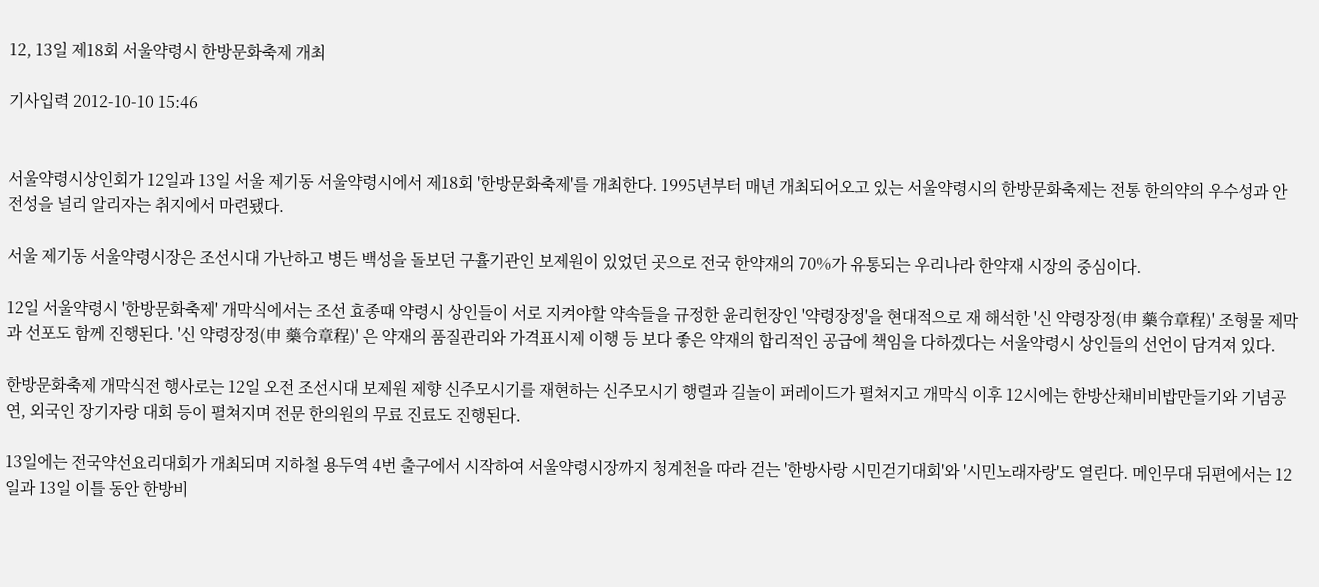12, 13일 제18회 서울약령시 한방문화축제 개최

기사입력 2012-10-10 15:46


서울약령시상인회가 12일과 13일 서울 제기동 서울약령시에서 제18회 '한방문화축제'를 개최한다. 1995년부터 매년 개최되어오고 있는 서울약령시의 한방문화축제는 전통 한의약의 우수성과 안전성을 널리 알리자는 취지에서 마련됐다.

서울 제기동 서울약령시장은 조선시대 가난하고 병든 백성을 돌보던 구휼기관인 보제원이 있었던 곳으로 전국 한약재의 70%가 유통되는 우리나라 한약재 시장의 중심이다.

12일 서울약령시 '한방문화축제' 개막식에서는 조선 효종때 약령시 상인들이 서로 지켜야할 약속들을 규정한 윤리헌장인 '약령장정'을 현대적으로 재 해석한 '신 약령장정(申 藥令章程)' 조형물 제막과 선포도 함께 진행된다. '신 약령장정(申 藥令章程)' 은 약재의 품질관리와 가격표시제 이행 등 보다 좋은 약재의 합리적인 공급에 책임을 다하겠다는 서울약령시 상인들의 선언이 담겨져 있다.

한방문화축제 개막식전 행사로는 12일 오전 조선시대 보제원 제향 신주모시기를 재현하는 신주모시기 행렬과 길놀이 퍼레이드가 펼쳐지고 개막식 이후 12시에는 한방산채비비밥만들기와 기념공연, 외국인 장기자랑 대회 등이 펼쳐지며 전문 한의원의 무료 진료도 진행된다.

13일에는 전국약선요리대회가 개최되며 지하철 용두역 4번 출구에서 시작하여 서울약령시장까지 청계천을 따라 걷는 '한방사랑 시민걷기대회'와 '시민노래자랑'도 열린다. 메인무대 뒤편에서는 12일과 13일 이틀 동안 한방비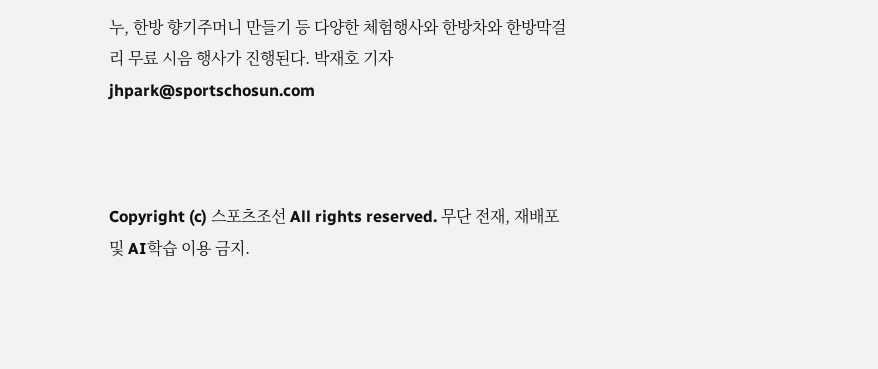누, 한방 향기주머니 만들기 등 다양한 체험행사와 한방차와 한방막걸리 무료 시음 행사가 진행된다. 박재호 기자 jhpark@sportschosun.com



Copyright (c) 스포츠조선 All rights reserved. 무단 전재, 재배포 및 AI학습 이용 금지.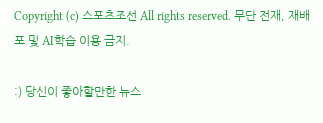Copyright (c) 스포츠조선 All rights reserved. 무단 전재, 재배포 및 AI학습 이용 금지.

:) 당신이 좋아할만한 뉴스